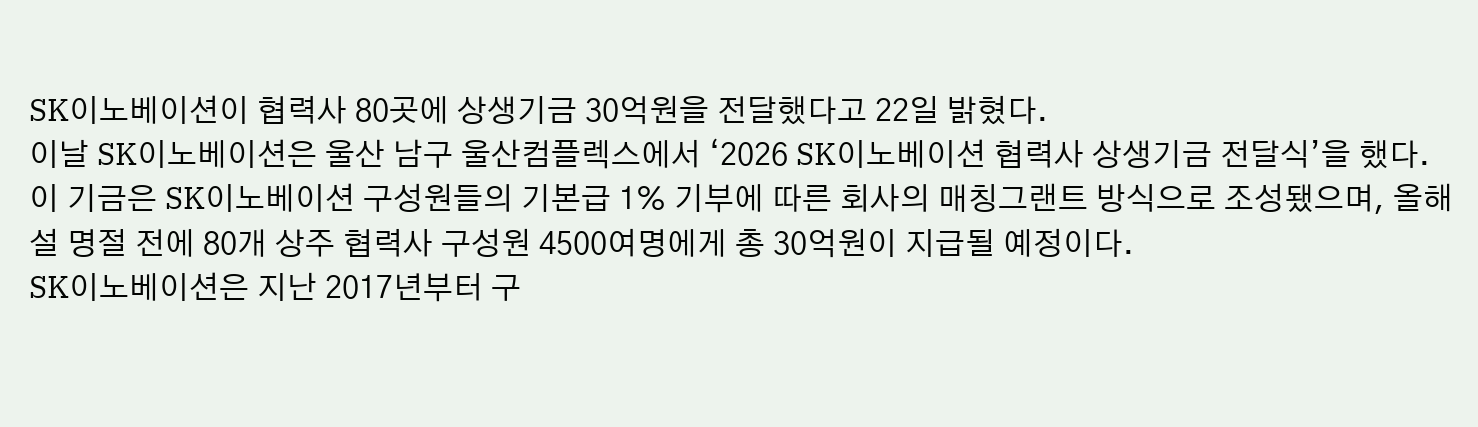SK이노베이션이 협력사 80곳에 상생기금 30억원을 전달했다고 22일 밝혔다.
이날 SK이노베이션은 울산 남구 울산컴플렉스에서 ‘2026 SK이노베이션 협력사 상생기금 전달식’을 했다.
이 기금은 SK이노베이션 구성원들의 기본급 1% 기부에 따른 회사의 매칭그랜트 방식으로 조성됐으며, 올해 설 명절 전에 80개 상주 협력사 구성원 4500여명에게 총 30억원이 지급될 예정이다.
SK이노베이션은 지난 2017년부터 구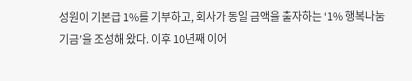성원이 기본급 1%를 기부하고, 회사가 동일 금액을 출자하는 ‘1% 행복나눔기금’을 조성해 왔다. 이후 10년째 이어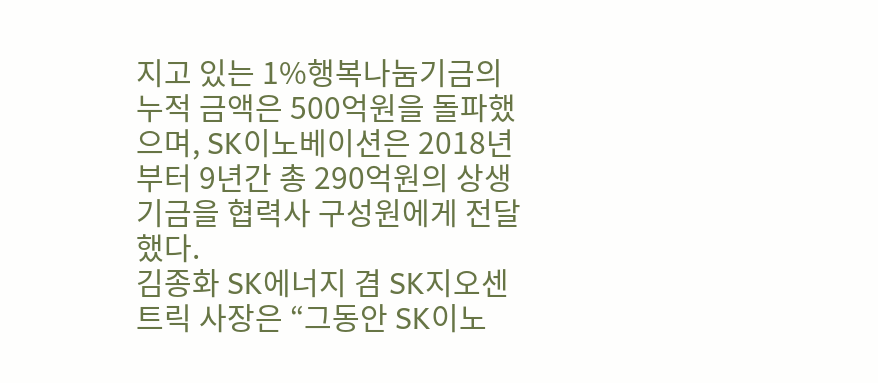지고 있는 1%행복나눔기금의 누적 금액은 500억원을 돌파했으며, SK이노베이션은 2018년부터 9년간 총 290억원의 상생기금을 협력사 구성원에게 전달했다.
김종화 SK에너지 겸 SK지오센트릭 사장은 “그동안 SK이노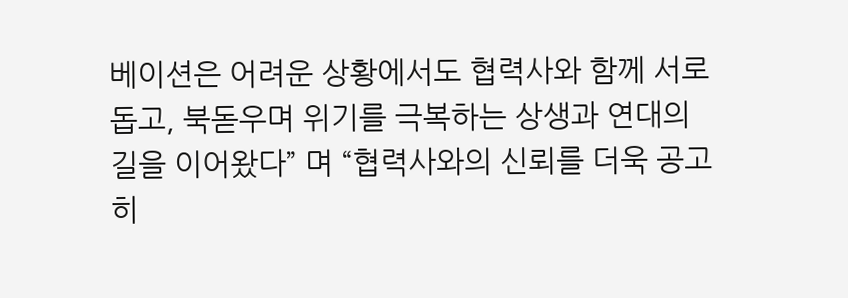베이션은 어려운 상황에서도 협력사와 함께 서로 돕고, 북돋우며 위기를 극복하는 상생과 연대의 길을 이어왔다” 며 “협력사와의 신뢰를 더욱 공고히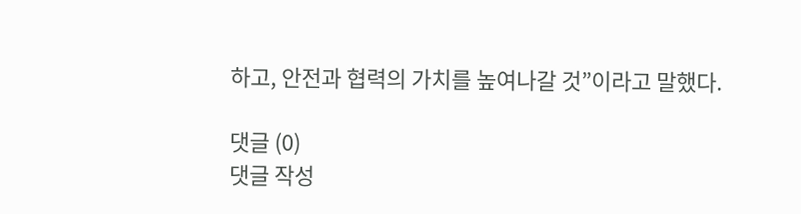하고, 안전과 협력의 가치를 높여나갈 것”이라고 말했다.

댓글 (0)
댓글 작성